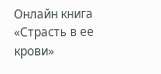Онлайн книга «Страсть в ее крови»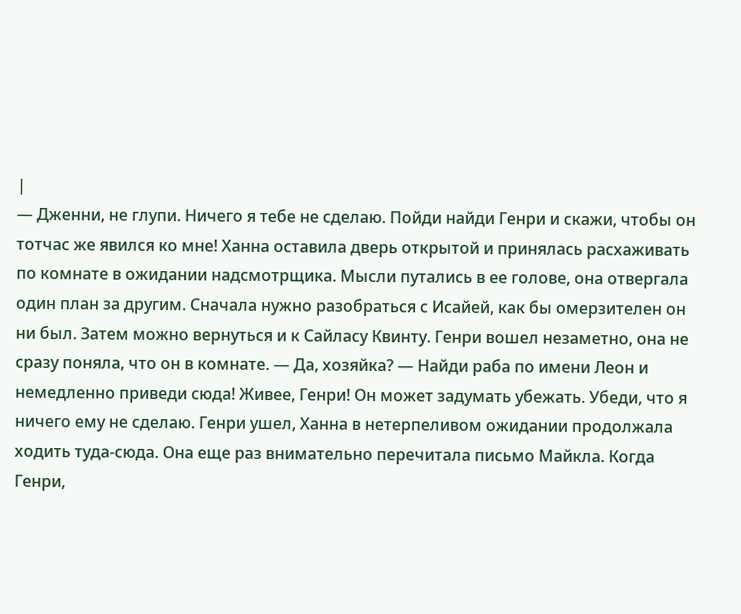|
— Дженни, не глупи. Ничего я тебе не сделаю. Пойди найди Генри и скажи, чтобы он тотчас же явился ко мне! Ханна оставила дверь открытой и принялась расхаживать по комнате в ожидании надсмотрщика. Мысли путались в ее голове, она отвергала один план за другим. Сначала нужно разобраться с Исайей, как бы омерзителен он ни был. Затем можно вернуться и к Сайласу Квинту. Генри вошел незаметно, она не сразу поняла, что он в комнате. — Да, хозяйка? — Найди раба по имени Леон и немедленно приведи сюда! Живее, Генри! Он может задумать убежать. Убеди, что я ничего ему не сделаю. Генри ушел, Ханна в нетерпеливом ожидании продолжала ходить туда-сюда. Она еще раз внимательно перечитала письмо Майкла. Когда Генри,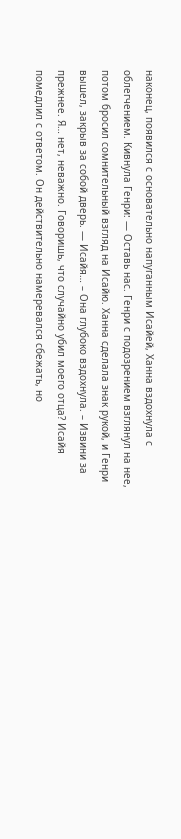наконец, появился с основательно напуганным Исайей, Ханна вздохнула с облегчением. Кивнула Генри: — Оставь нас. Генри с подозрением взглянул на нее, потом бросил сомнительный взгляд на Исайю. Ханна сделала знак рукой, и Генри вышел, закрыв за собой дверь. — Исайя… – Она глубоко вздохнула. – Извини за прежнее. Я… нет, неважно. Говоришь, что случайно убил моего отца? Исайя помедлил с ответом. Он действительно намеревался сбежать, но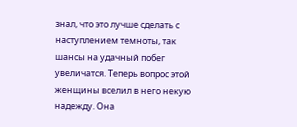знал, что это лучше сделать с наступлением темноты, так шансы на удачный побег увеличатся. Теперь вопрос этой женщины вселил в него некую надежду. Она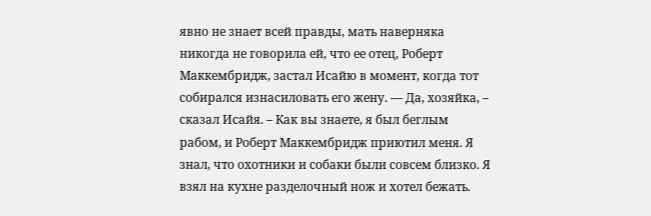явно не знает всей правды, мать наверняка никогда не говорила ей, что ее отец, Роберт Маккембридж, застал Исайю в момент, когда тот собирался изнасиловать его жену. — Да, хозяйка, – сказал Исайя. – Как вы знаете, я был беглым рабом, и Роберт Маккембридж приютил меня. Я знал, что охотники и собаки были совсем близко. Я взял на кухне разделочный нож и хотел бежать.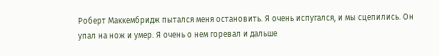Роберт Маккембридж пытался меня остановить. Я очень испугался, и мы сцепились. Он упал на нож и умер. Я очень о нем горевал и дальше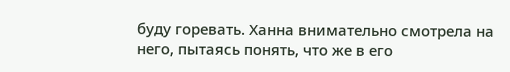буду горевать. Ханна внимательно смотрела на него, пытаясь понять, что же в его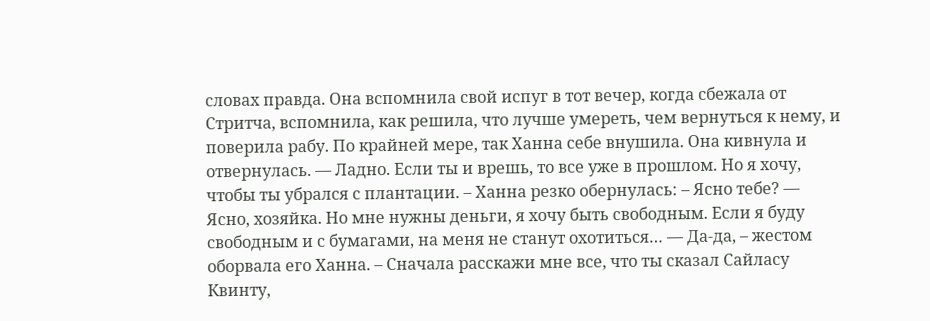словах правда. Она вспомнила свой испуг в тот вечер, когда сбежала от Стритча, вспомнила, как решила, что лучше умереть, чем вернуться к нему, и поверила рабу. По крайней мере, так Ханна себе внушила. Она кивнула и отвернулась. — Ладно. Если ты и врешь, то все уже в прошлом. Но я хочу, чтобы ты убрался с плантации. – Ханна резко обернулась: – Ясно тебе? — Ясно, хозяйка. Но мне нужны деньги, я хочу быть свободным. Если я буду свободным и с бумагами, на меня не станут охотиться… — Да-да, – жестом оборвала его Ханна. – Сначала расскажи мне все, что ты сказал Сайласу Квинту,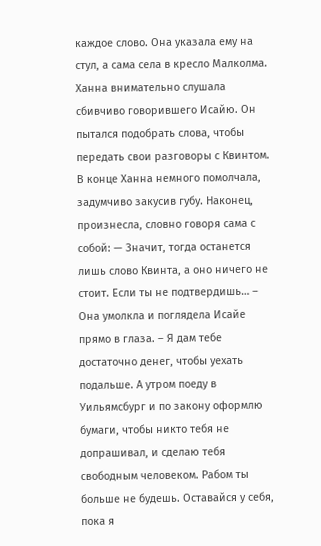каждое слово. Она указала ему на стул, а сама села в кресло Малколма. Ханна внимательно слушала сбивчиво говорившего Исайю. Он пытался подобрать слова, чтобы передать свои разговоры с Квинтом. В конце Ханна немного помолчала, задумчиво закусив губу. Наконец, произнесла, словно говоря сама с собой: — Значит, тогда останется лишь слово Квинта, а оно ничего не стоит. Если ты не подтвердишь… – Она умолкла и поглядела Исайе прямо в глаза. – Я дам тебе достаточно денег, чтобы уехать подальше. А утром поеду в Уильямсбург и по закону оформлю бумаги, чтобы никто тебя не допрашивал, и сделаю тебя свободным человеком. Рабом ты больше не будешь. Оставайся у себя, пока я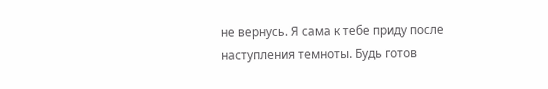не вернусь. Я сама к тебе приду после наступления темноты. Будь готов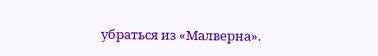убраться из «Малверна».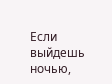Если выйдешь ночью,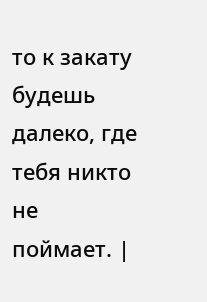то к закату будешь далеко, где тебя никто не поймает. |